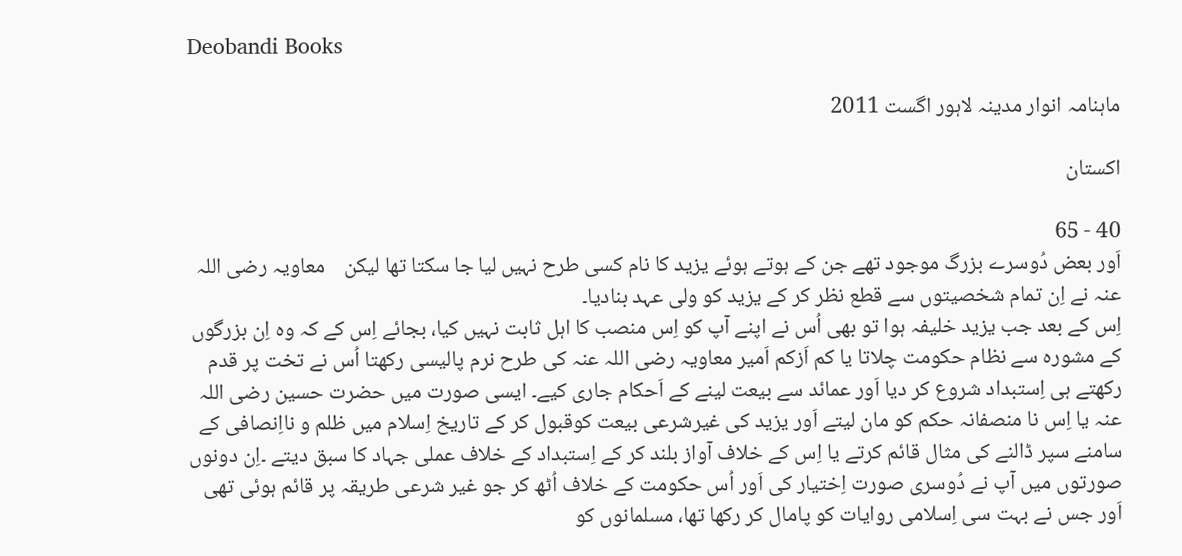Deobandi Books

ماہنامہ انوار مدینہ لاہور اگست 2011

اكستان

40 - 65
اَور بعض دُوسرے بزرگ موجود تھے جن کے ہوتے ہوئے یزید کا نام کسی طرح نہیں لیا جا سکتا تھا لیکن    معاویہ رضی اللہ عنہ نے اِن تمام شخصیتوں سے قطع نظر کر کے یزید کو ولی عہد بنادیا۔
اِس کے بعد جب یزید خلیفہ ہوا تو بھی اُس نے اپنے آپ کو اِس منصب کا اہل ثابت نہیں کیا، بجائے اِس کے کہ وہ اِن بزرگوں کے مشورہ سے نظام حکومت چلاتا یا کم اَزکم اَمیر معاویہ رضی اللہ عنہ کی طرح نرم پالیسی رکھتا اُس نے تخت پر قدم رکھتے ہی اِستبداد شروع کر دیا اَور عمائد سے بیعت لینے کے اَحکام جاری کیے۔ ایسی صورت میں حضرت حسین رضی اللہ عنہ یا اِس نا منصفانہ حکم کو مان لیتے اَور یزید کی غیرشرعی بیعت کوقبول کر کے تاریخ اِسلام میں ظلم و نااِنصافی کے سامنے سپر ڈالنے کی مثال قائم کرتے یا اِس کے خلاف آواز بلند کر کے اِستبداد کے خلاف عملی جہاد کا سبق دیتے ۔اِن دونوں صورتوں میں آپ نے دُوسری صورت اِختیار کی اَور اُس حکومت کے خلاف اُٹھ کر جو غیر شرعی طریقہ پر قائم ہوئی تھی اَور جس نے بہت سی اِسلامی روایات کو پامال کر رکھا تھا، مسلمانوں کو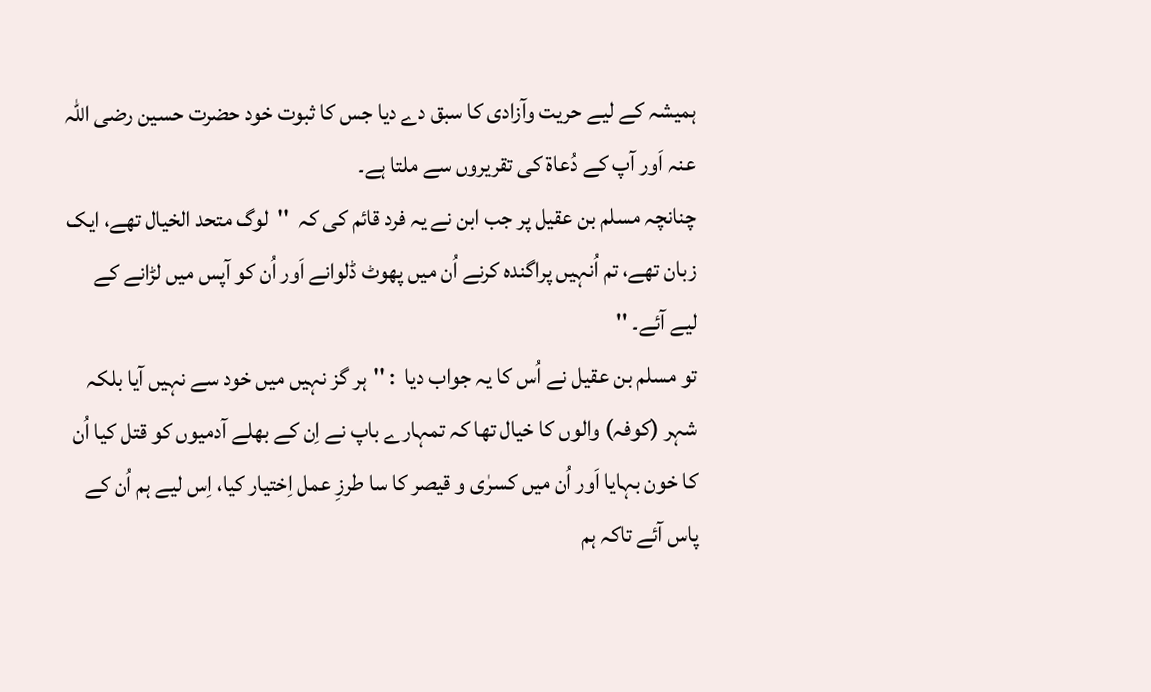ہمیشہ کے لیے حریت وآزادی کا سبق دے دیا جس کا ثبوت خود حضرت حسین رضی اللہ عنہ اَور آپ کے دُعاة کی تقریروں سے ملتا ہے۔
چنانچہ مسلم بن عقیل پر جب ابن نے یہ فرد قائم کی کہ  ''  لوگ متحد الخیال تھے، ایک زبان تھے، تم اُنہیں پراگندہ کرنے اُن میں پھوٹ ڈلوانے اَور اُن کو آپس میں لڑانے کے لیے آئے۔ ''
تو مسلم بن عقیل نے اُس کا یہ جواب دیا  : ''ہر گز نہیں میں خود سے نہیں آیا بلکہ شہر (کوفہ) والوں کا خیال تھا کہ تمہارے باپ نے اِن کے بھلے آدمیوں کو قتل کیا اُن کا خون بہایا اَور اُن میں کسرٰی و قیصر کا سا طرزِ عمل اِختیار کیا، اِس لیے ہم اُن کے پاس آئے تاکہ ہم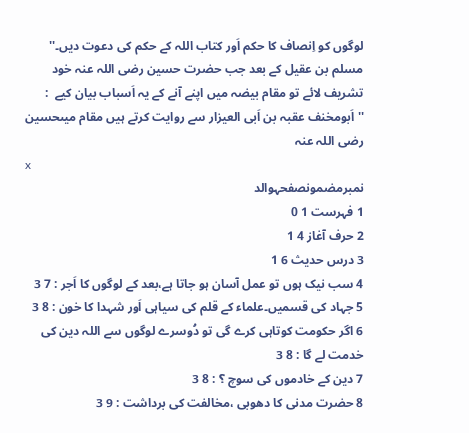لوگوں کو اِنصاف کا حکم اَور کتاب اللہ کے حکم کی دعوت دیں۔''
مسلم بن عقیل کے بعد جب حضرت حسین رضی اللہ عنہ خود تشریف لائے تو مقام بیضہ میں اپنے آنے کے یہ اَسباب بیان کیے  : ''اَبومخنف عقبہ بن اَبی العیزار سے روایت کرتے ہیں مقام میںحسین رضی اللہ عنہ
x
نمبرمضمونصفحہوالد
1 فہرست 1 0
2 حرف آغاز 4 1
3 درس حديث 6 1
4 سب نیک ہوں تو عمل آسان ہو جاتا ہے،بعد کے لوگوں کا اَجر : 7 3
5 جہاد کی قسمیں۔علماء کے قلم کی سیاہی اَور شہدا کا خون : 8 3
6 اگر حکومت کوتاہی کرے گی تو دُوسرے لوگوں سے اللہ دین کی خدمت لے گا : 8 3
7 دین کے خادموں کی سوچ ؟ : 8 3
8 حضرت مدنی کا دھوبی ،مخالفت کی برداشت : 9 3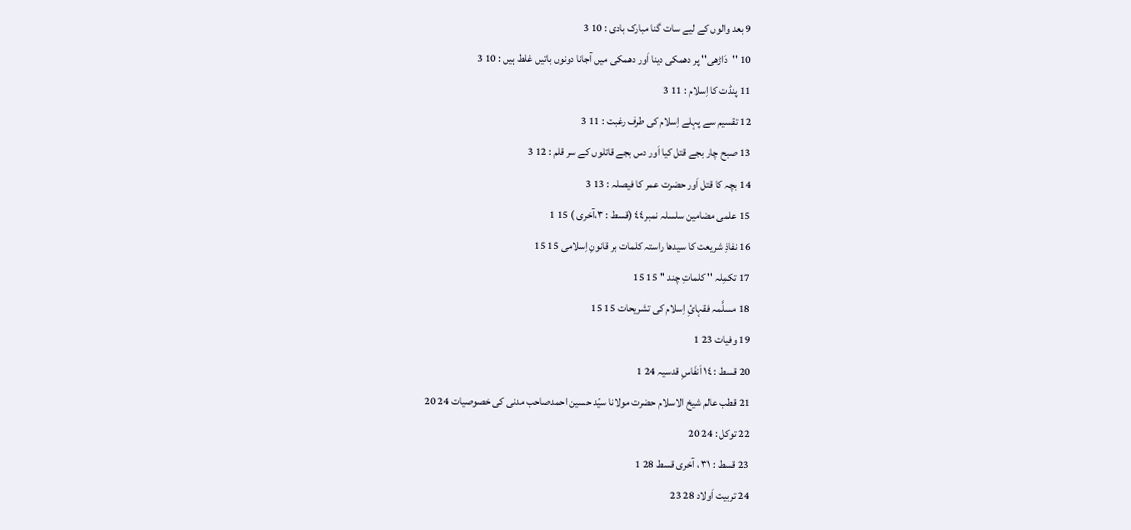9 بعد والوں کے لیے سات گنا مبارک بادی : 10 3
10 ''دَاڑھی'' پر دھمکی دینا اَور دھمکی میں آجانا دونوں باتیں غلط ہیں : 10 3
11 پنڈت کا اِسلام : 11 3
12 تقسیم سے پہلے اِسلام کی طرف رغبت : 11 3
13 صبح چار بجے قتل کیا اَور دس بجے قاتلوں کے سر قلم : 12 3
14 بچہ کا قتل اَور حضرت عمر کا فیصلہ : 13 3
15 علمی مضامین سلسلہ نمبر٤٤ (قسط : ٣،آخری ) 15 1
16 نفاذِ شریعت کا سیدھا راستہ کلمات بر قانونِ اِسلامی 15 15
17 تکمِلہ '' کلماتِ چند '' 15 15
18 مسلَّمہ فقہائِ اِسلام کی تشریحات 15 15
19 وفیات 23 1
20 قسط : ١٤ اَنفَاسِ قدسیہ 24 1
21 قطب عالم شیخ الاسلام حضرت مولانا سیّد حسین احمدصاحب مدنی کی خصوصیات 24 20
22 توکل : 24 20
23 قسط : ٣١ ، آخری قسط 28 1
24 تربیت اَولاد 28 23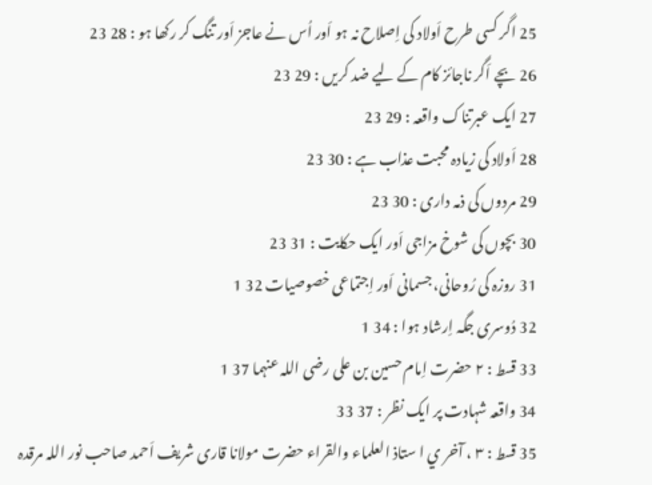25 اگر کسی طرح اَولاد کی اِصلاح نہ ہو اَور اُس نے عاجز اَور تنگ کر رکھا ہو : 28 23
26 بچے اَگر ناجائز کام کے لیے ضد کریں : 29 23
27 ایک عبرتناک واقعہ : 29 23
28 اَولاد کی زیادہ محبت عذاب ہے : 30 23
29 مردوں کی ذمہ داری : 30 23
30 بچوں کی شوخ مزاجی اَور ایک حکایت : 31 23
31 روزہ کی رُوحانی، جسمانی اَور اِجتماعی خصوصیات 32 1
32 دُوسری جگہ اِرشاد ہوا : 34 1
33 قسط : ٢ حضرت اِمام حسین بن علی رضی اللہ عنہما 37 1
34 واقعہ شہادت پر ایک نظر : 37 33
35 قسط : ٣ ، آخر ي ا ستاذ العلماء والقراء حضرت مولانا قاری شریف اَحمد صاحب نور اللہ مرقدہ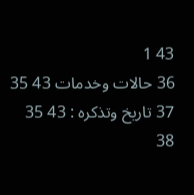43 1
36 حالات وخدمات 43 35
37 تاریخ وتذکرہ : 43 35
38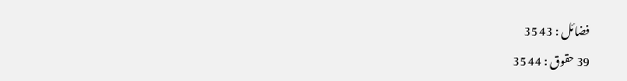فضائل : 43 35
39 حقوق : 44 35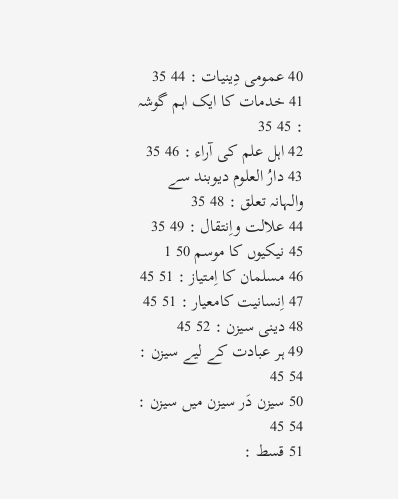40 عمومی دِینیات : 44 35
41 خدمات کا ایک اہم گوشہ : 45 35
42 اہل علم کی آراء : 46 35
43 دارُ العلوم دیوبند سے والہانہ تعلق : 48 35
44 علالت واِنتقال : 49 35
45 نیکیوں کا موسم 50 1
46 مسلمان کا اِمتیاز : 51 45
47 اِنسانیت کامعیار : 51 45
48 دینی سیزن : 52 45
49 ہر عبادت کے لیے سیزن : 54 45
50 سیزن دَر سیزن میں سیزن : 54 45
51 قسط :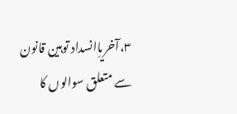٣،آخریاِانسداد توہین قانون سے متعلق سوالوں کا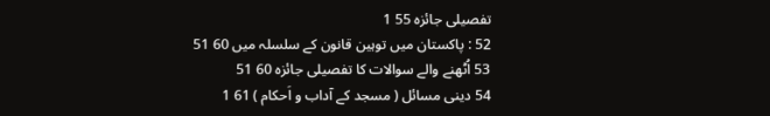تفصیلی جائزہ 55 1
52 : پاکستان میں توہین قانون کے سلسلہ میں 60 51
53 اُٹھنے والے سوالات کا تفصیلی جائزہ 60 51
54 دینی مسائل ( مسجد کے آداب و اَحکام ) 61 1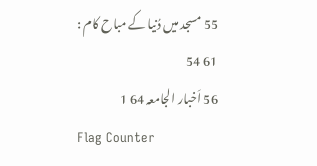55 مسجد میں دُنیا کے مباح کام : 61 54
56 اَخبار الجامعہ 64 1
Flag Counter